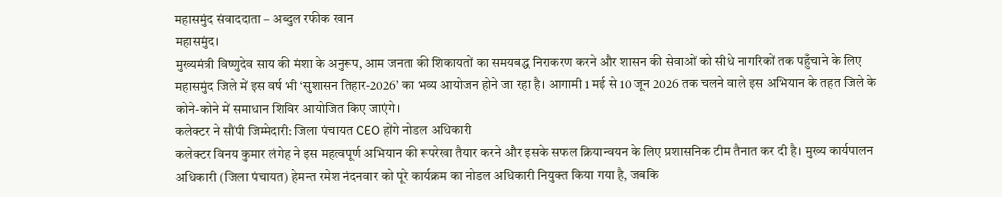महासमुंद संवाददाता – अब्दुल रफीक खान
महासमुंद।
मुख्यमंत्री विष्णुदेव साय की मंशा के अनुरूप, आम जनता की शिकायतों का समयबद्ध निराकरण करने और शासन की सेवाओं को सीधे नागरिकों तक पहुँचाने के लिए महासमुंद जिले में इस वर्ष भी ‘सुशासन तिहार-2026’ का भव्य आयोजन होने जा रहा है। आगामी 1 मई से 10 जून 2026 तक चलने वाले इस अभियान के तहत जिले के कोने-कोने में समाधान शिविर आयोजित किए जाएंगे।
कलेक्टर ने सौंपी जिम्मेदारी: जिला पंचायत CEO होंगे नोडल अधिकारी
कलेक्टर विनय कुमार लंगेह ने इस महत्वपूर्ण अभियान की रूपरेखा तैयार करने और इसके सफल क्रियान्वयन के लिए प्रशासनिक टीम तैनात कर दी है। मुख्य कार्यपालन अधिकारी (जिला पंचायत) हेमन्त रमेश नंदनवार को पूरे कार्यक्रम का नोडल अधिकारी नियुक्त किया गया है, जबकि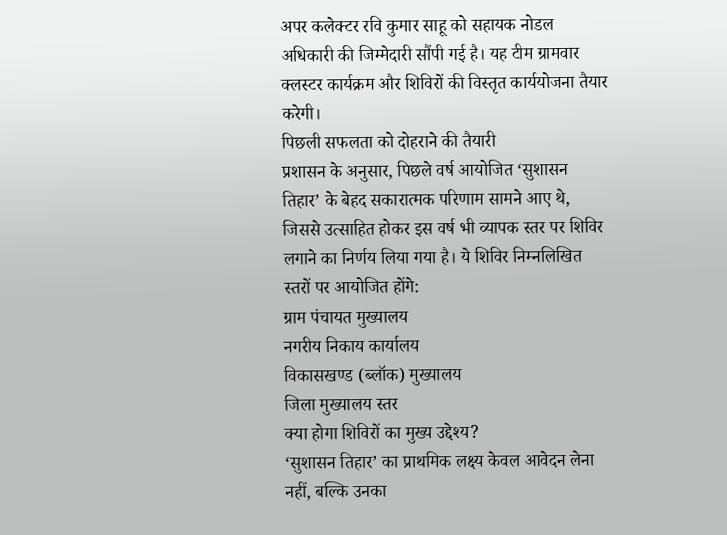अपर कलेक्टर रवि कुमार साहू को सहायक नोडल अधिकारी की जिम्मेदारी सौंपी गई है। यह टीम ग्रामवार क्लस्टर कार्यक्रम और शिविरों की विस्तृत कार्ययोजना तैयार करेगी।
पिछली सफलता को दोहराने की तैयारी
प्रशासन के अनुसार, पिछले वर्ष आयोजित ‘सुशासन तिहार’ के बेहद सकारात्मक परिणाम सामने आए थे, जिससे उत्साहित होकर इस वर्ष भी व्यापक स्तर पर शिविर लगाने का निर्णय लिया गया है। ये शिविर निम्नलिखित स्तरों पर आयोजित होंगे:
ग्राम पंचायत मुख्यालय
नगरीय निकाय कार्यालय
विकासखण्ड (ब्लॉक) मुख्यालय
जिला मुख्यालय स्तर
क्या होगा शिविरों का मुख्य उद्देश्य?
‘सुशासन तिहार’ का प्राथमिक लक्ष्य केवल आवेदन लेना नहीं, बल्कि उनका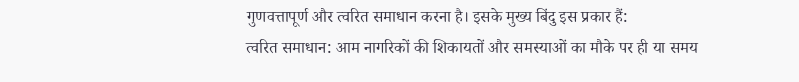गुणवत्तापूर्ण और त्वरित समाधान करना है। इसके मुख्य बिंदु इस प्रकार हैं:
त्वरित समाधान: आम नागरिकों की शिकायतों और समस्याओं का मौके पर ही या समय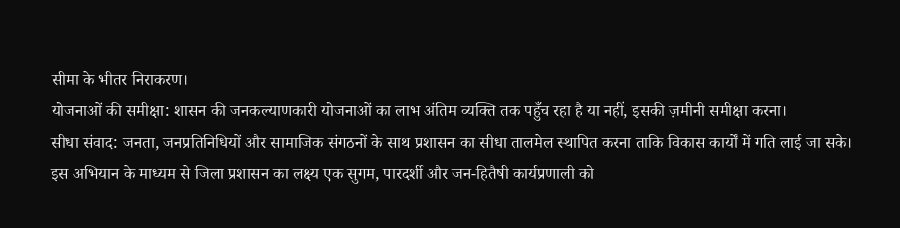सीमा के भीतर निराकरण।
योजनाओं की समीक्षा: शासन की जनकल्याणकारी योजनाओं का लाभ अंतिम व्यक्ति तक पहुँच रहा है या नहीं, इसकी ज़मीनी समीक्षा करना।
सीधा संवाद: जनता, जनप्रतिनिधियों और सामाजिक संगठनों के साथ प्रशासन का सीधा तालमेल स्थापित करना ताकि विकास कार्यों में गति लाई जा सके।
इस अभियान के माध्यम से जिला प्रशासन का लक्ष्य एक सुगम, पारदर्शी और जन-हितैषी कार्यप्रणाली को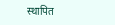स्थापित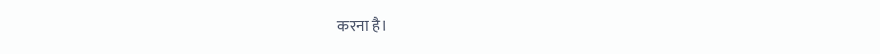करना है।